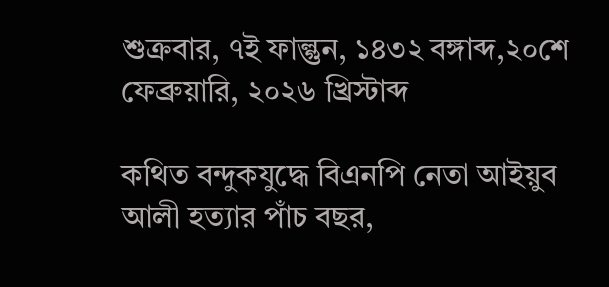শুক্রবার, ৭ই ফাল্গুন, ১৪৩২ বঙ্গাব্দ,২০শে ফেব্রুয়ারি, ২০২৬ খ্রিস্টাব্দ

কথিত বন্দুকযুদ্ধে বিএনপি নেতা আইয়ুব আলী হত্যার পাঁচ বছর,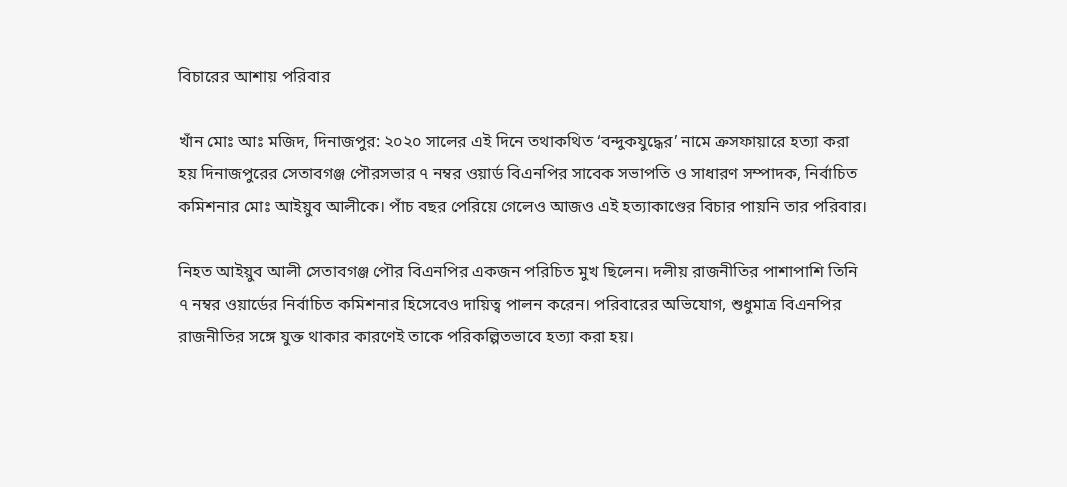বিচারের আশায় পরিবার

খাঁন মোঃ আঃ মজিদ, দিনাজপুর: ২০২০ সালের এই দিনে তথাকথিত ‘বন্দুকযুদ্ধের’ নামে ক্রসফায়ারে হত্যা করা হয় দিনাজপুরের সেতাবগঞ্জ পৌরসভার ৭ নম্বর ওয়ার্ড বিএনপির সাবেক সভাপতি ও সাধারণ সম্পাদক, নির্বাচিত কমিশনার মোঃ আইয়ুব আলীকে। পাঁচ বছর পেরিয়ে গেলেও আজও এই হত্যাকাণ্ডের বিচার পায়নি তার পরিবার।

নিহত আইয়ুব আলী সেতাবগঞ্জ পৌর বিএনপির একজন পরিচিত মুখ ছিলেন। দলীয় রাজনীতির পাশাপাশি তিনি ৭ নম্বর ওয়ার্ডের নির্বাচিত কমিশনার হিসেবেও দায়িত্ব পালন করেন। পরিবারের অভিযোগ, শুধুমাত্র বিএনপির রাজনীতির সঙ্গে যুক্ত থাকার কারণেই তাকে পরিকল্পিতভাবে হত্যা করা হয়।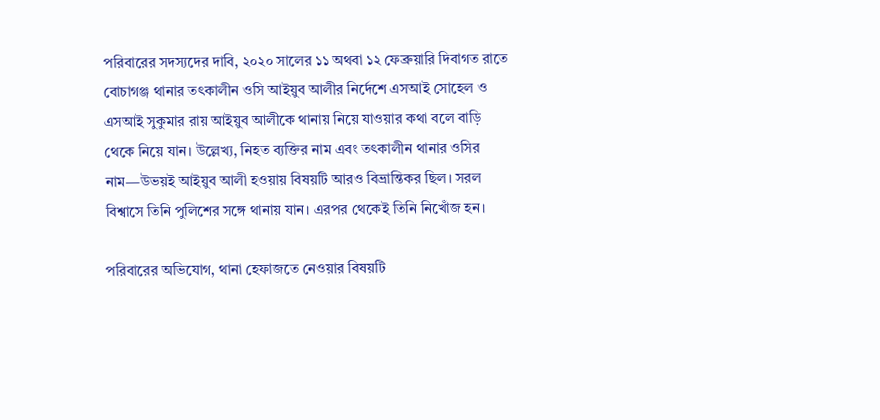পরিবারের সদস্যদের দাবি, ২০২০ সালের ১১ অথবা ১২ ফেব্রুয়ারি দিবাগত রাতে বোচাগঞ্জ থানার তৎকালীন ওসি আইয়ুব আলীর নির্দেশে এসআই সোহেল ও এসআই সুকুমার রায় আইয়ুব আলীকে থানায় নিয়ে যাওয়ার কথা বলে বাড়ি থেকে নিয়ে যান। উল্লেখ্য, নিহত ব্যক্তির নাম এবং তৎকালীন থানার ওসির নাম—উভয়ই আইয়ুব আলী হওয়ায় বিষয়টি আরও বিভ্রান্তিকর ছিল। সরল বিশ্বাসে তিনি পুলিশের সঙ্গে থানায় যান। এরপর থেকেই তিনি নিখোঁজ হন।

পরিবারের অভিযোগ, থানা হেফাজতে নেওয়ার বিষয়টি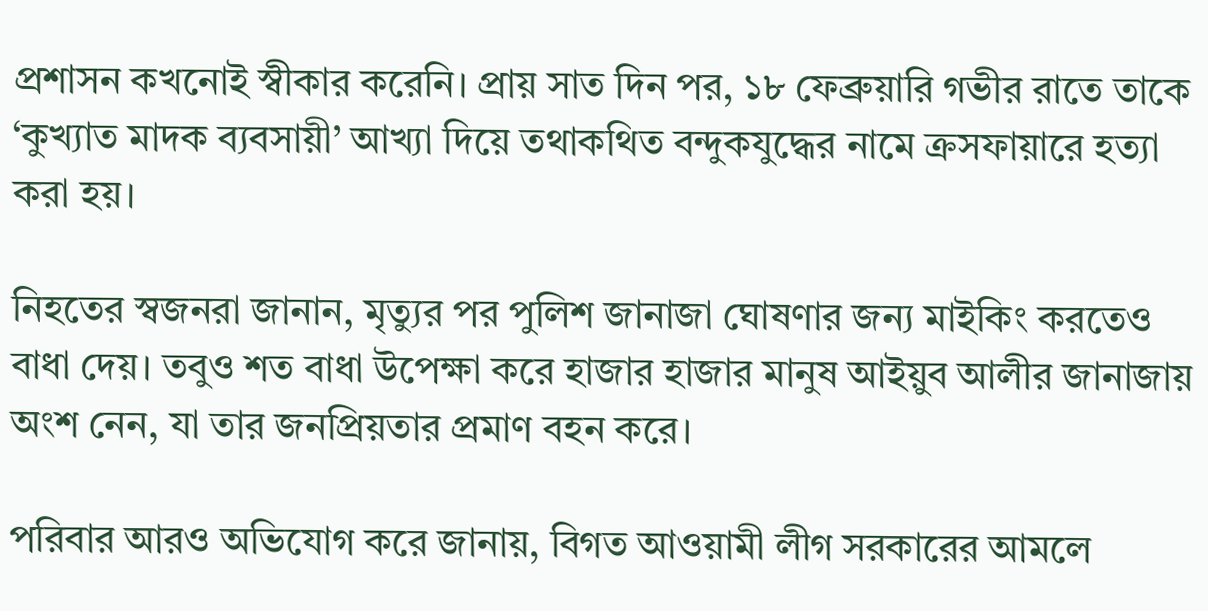প্রশাসন কখনোই স্বীকার করেনি। প্রায় সাত দিন পর, ১৮ ফেব্রুয়ারি গভীর রাতে তাকে ‘কুখ্যাত মাদক ব্যবসায়ী’ আখ্যা দিয়ে তথাকথিত বন্দুকযুদ্ধের নামে ক্রসফায়ারে হত্যা করা হয়।

নিহতের স্বজনরা জানান, মৃত্যুর পর পুলিশ জানাজা ঘোষণার জন্য মাইকিং করতেও বাধা দেয়। তবুও শত বাধা উপেক্ষা করে হাজার হাজার মানুষ আইয়ুব আলীর জানাজায় অংশ নেন, যা তার জনপ্রিয়তার প্রমাণ বহন করে।

পরিবার আরও অভিযোগ করে জানায়, বিগত আওয়ামী লীগ সরকারের আমলে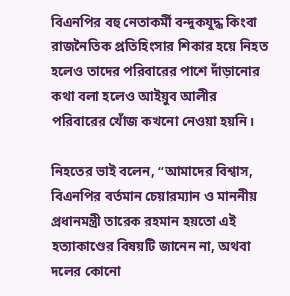বিএনপির বহু নেতাকর্মী বন্দুকযুদ্ধ কিংবা রাজনৈতিক প্রতিহিংসার শিকার হয়ে নিহত হলেও তাদের পরিবারের পাশে দাঁড়ানোর কথা বলা হলেও আইয়ুব আলীর পরিবারের খোঁজ কখনো নেওয়া হয়নি।

নিহতের ভাই বলেন, “আমাদের বিশ্বাস, বিএনপির বর্তমান চেয়ারম্যান ও মাননীয় প্রধানমন্ত্রী তারেক রহমান হয়তো এই হত্যাকাণ্ডের বিষয়টি জানেন না, অথবা দলের কোনো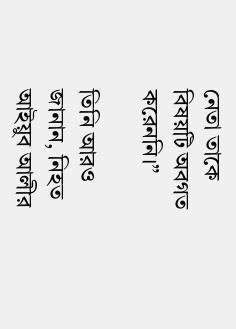নেতা তাকে বিষয়টি অবগত করেননি।”

তিনি আরও জানান, নিহত আইয়ুব আলীর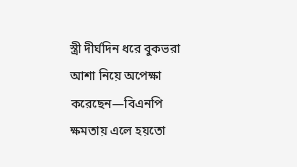স্ত্রী দীর্ঘদিন ধরে বুকভরা আশা নিয়ে অপেক্ষা করেছেন—বিএনপি ক্ষমতায় এলে হয়তো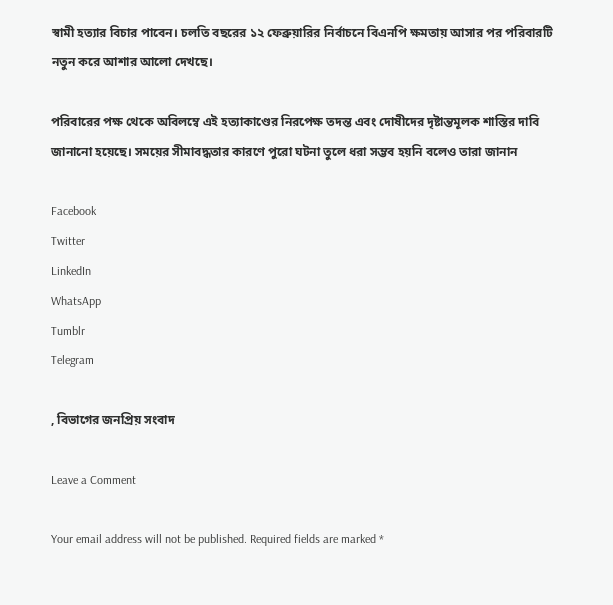স্বামী হত্যার বিচার পাবেন। চলতি বছরের ১২ ফেব্রুয়ারির নির্বাচনে বিএনপি ক্ষমতায় আসার পর পরিবারটি নতুন করে আশার আলো দেখছে।

পরিবারের পক্ষ থেকে অবিলম্বে এই হত্যাকাণ্ডের নিরপেক্ষ তদন্ত এবং দোষীদের দৃষ্টান্তমূলক শাস্তির দাবি জানানো হয়েছে। সময়ের সীমাবদ্ধতার কারণে পুরো ঘটনা তুলে ধরা সম্ভব হয়নি বলেও তারা জানান

Facebook
Twitter
LinkedIn
WhatsApp
Tumblr
Telegram

, বিভাগের জনপ্রিয় সংবাদ

Leave a Comment

Your email address will not be published. Required fields are marked *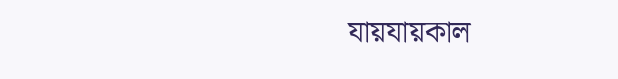যায়যায়কাল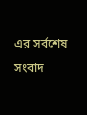এর সর্বশেষ সংবাদ